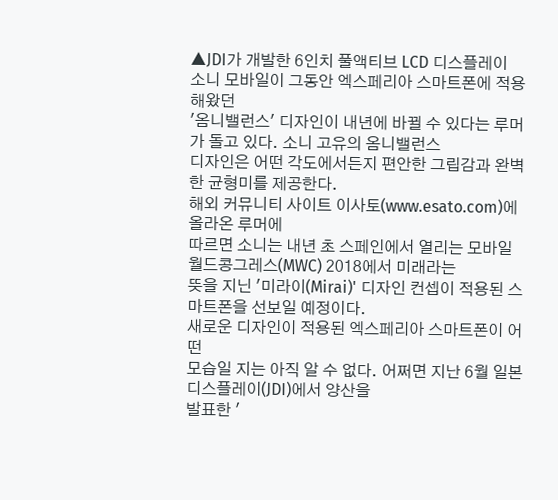▲JDI가 개발한 6인치 풀액티브 LCD 디스플레이
소니 모바일이 그동안 엑스페리아 스마트폰에 적용해왔던
'옴니밸런스' 디자인이 내년에 바뀔 수 있다는 루머가 돌고 있다. 소니 고유의 옴니밸런스
디자인은 어떤 각도에서든지 편안한 그립감과 완벽한 균형미를 제공한다.
해외 커뮤니티 사이트 이사토(www.esato.com)에 올라온 루머에
따르면 소니는 내년 초 스페인에서 열리는 모바일월드콩그레스(MWC) 2018에서 미래라는
뜻을 지닌 '미라이(Mirai)' 디자인 컨셉이 적용된 스마트폰을 선보일 예정이다.
새로운 디자인이 적용된 엑스페리아 스마트폰이 어떤
모습일 지는 아직 알 수 없다. 어쩌면 지난 6월 일본 디스플레이(JDI)에서 양산을
발표한 '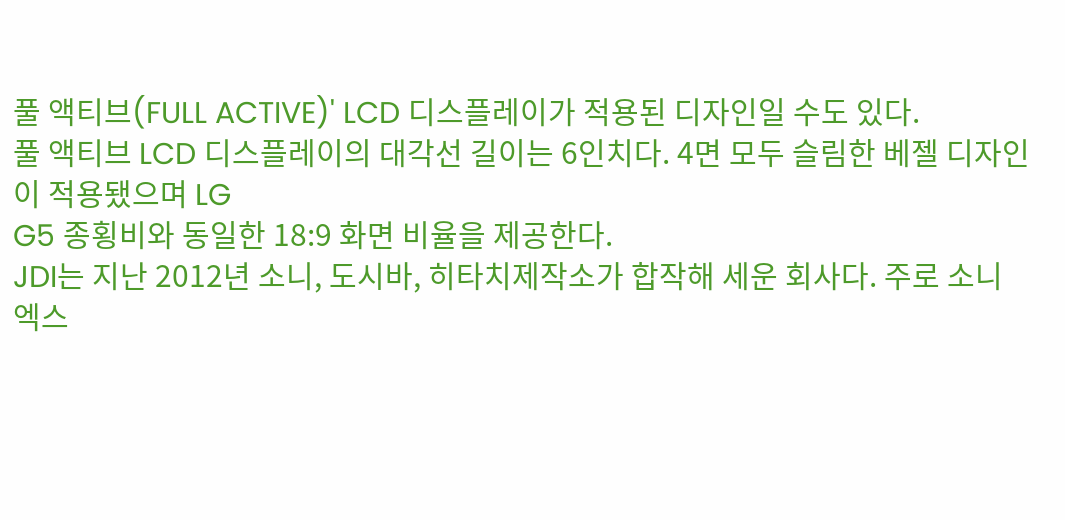풀 액티브(FULL ACTIVE)' LCD 디스플레이가 적용된 디자인일 수도 있다.
풀 액티브 LCD 디스플레이의 대각선 길이는 6인치다. 4면 모두 슬림한 베젤 디자인이 적용됐으며 LG
G5 종횡비와 동일한 18:9 화면 비율을 제공한다.
JDI는 지난 2012년 소니, 도시바, 히타치제작소가 합작해 세운 회사다. 주로 소니
엑스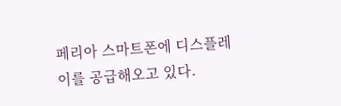페리아 스마트폰에 디스플레이를 공급해오고 있다.